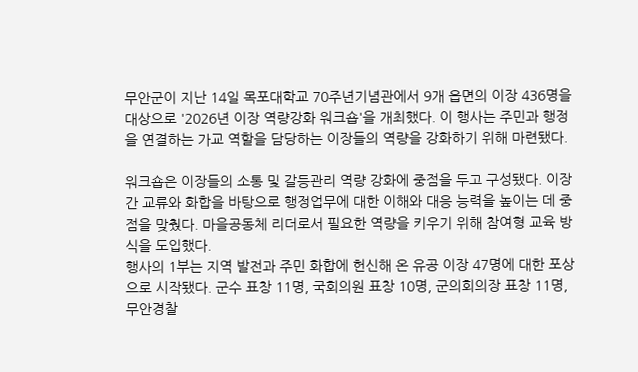무안군이 지난 14일 목포대학교 70주년기념관에서 9개 읍면의 이장 436명을 대상으로 '2026년 이장 역량강화 워크숍'을 개최했다. 이 행사는 주민과 행정을 연결하는 가교 역할을 담당하는 이장들의 역량을 강화하기 위해 마련됐다.

워크숍은 이장들의 소통 및 갈등관리 역량 강화에 중점을 두고 구성됐다. 이장 간 교류와 화합을 바탕으로 행정업무에 대한 이해와 대응 능력을 높이는 데 중점을 맞췄다. 마을공동체 리더로서 필요한 역량을 키우기 위해 참여형 교육 방식을 도입했다.
행사의 1부는 지역 발전과 주민 화합에 헌신해 온 유공 이장 47명에 대한 포상으로 시작됐다. 군수 표창 11명, 국회의원 표창 10명, 군의회의장 표창 11명, 무안경찰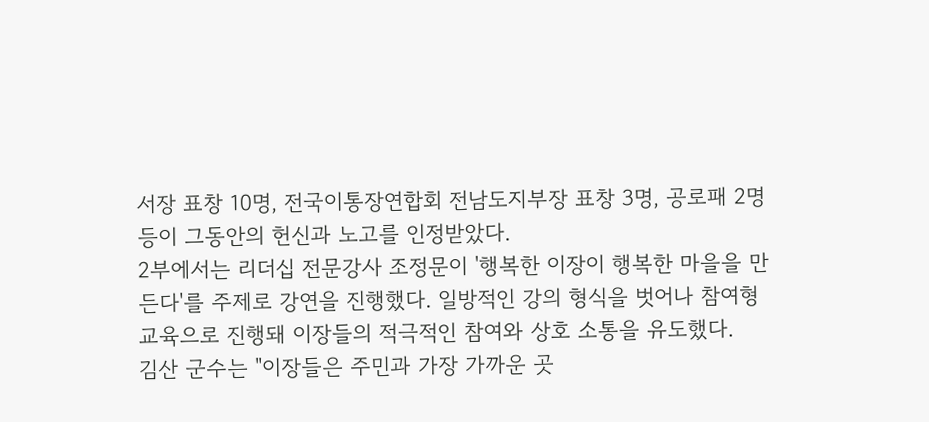서장 표창 10명, 전국이통장연합회 전남도지부장 표창 3명, 공로패 2명 등이 그동안의 헌신과 노고를 인정받았다.
2부에서는 리더십 전문강사 조정문이 '행복한 이장이 행복한 마을을 만든다'를 주제로 강연을 진행했다. 일방적인 강의 형식을 벗어나 참여형 교육으로 진행돼 이장들의 적극적인 참여와 상호 소통을 유도했다.
김산 군수는 "이장들은 주민과 가장 가까운 곳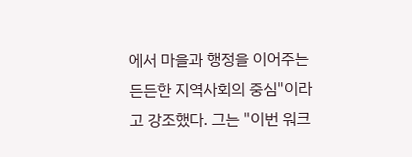에서 마을과 행정을 이어주는 든든한 지역사회의 중심"이라고 강조했다. 그는 "이번 워크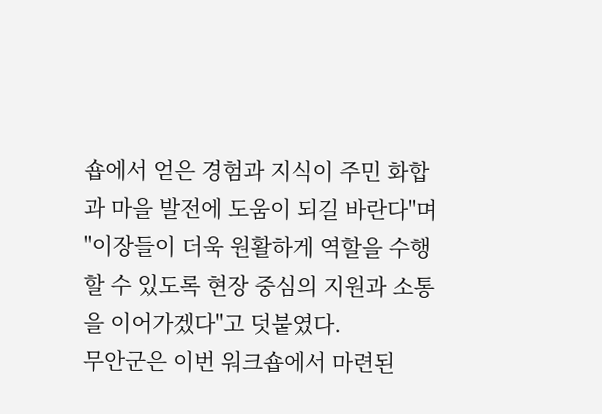숍에서 얻은 경험과 지식이 주민 화합과 마을 발전에 도움이 되길 바란다"며 "이장들이 더욱 원활하게 역할을 수행할 수 있도록 현장 중심의 지원과 소통을 이어가겠다"고 덧붙였다.
무안군은 이번 워크숍에서 마련된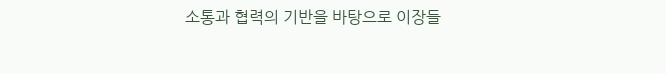소통과 협력의 기반을 바탕으로 이장들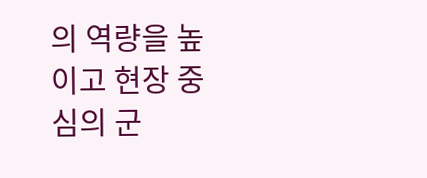의 역량을 높이고 현장 중심의 군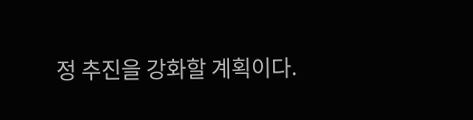정 추진을 강화할 계획이다.